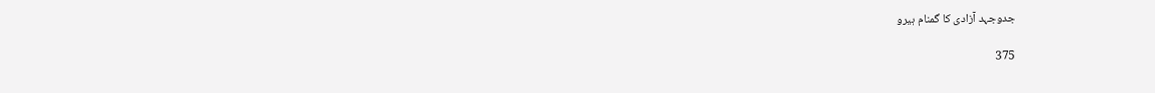جدوجہد آزادی کا گمنام ہیرو

375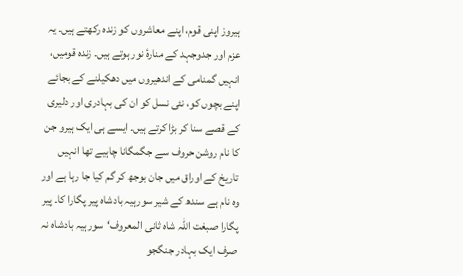ہیروز اپنی قوم، اپنے معاشروں کو زندہ رکھتے ہیں۔ یہ عزم اور جدوجہد کے منارۂ نور ہوتے ہیں۔ زندہ قومیں، انہیں گمنامی کے اندھیروں میں دھکیلنے کے بجائے اپنے بچوں کو، نئی نسل کو ان کی بہادری اور دلیری کے قصے سنا کر بڑا کرتے ہیں۔ ایسے ہی ایک ہیرو جن کا نام روشن حروف سے جگمگانا چاہیے تھا انہیں تاریخ کے اوراق میں جان بوجھ کر گم کیا جا رہا ہے اور وہ نام ہے سندھ کے شیر سورہیہ بادشاہ پیر پگارا کا۔ پیر پگارا صبغت اللہ شاہ ثانی المعروف‘سورہیہ بادشاہ نہ صرف ایک بہادر جنگجو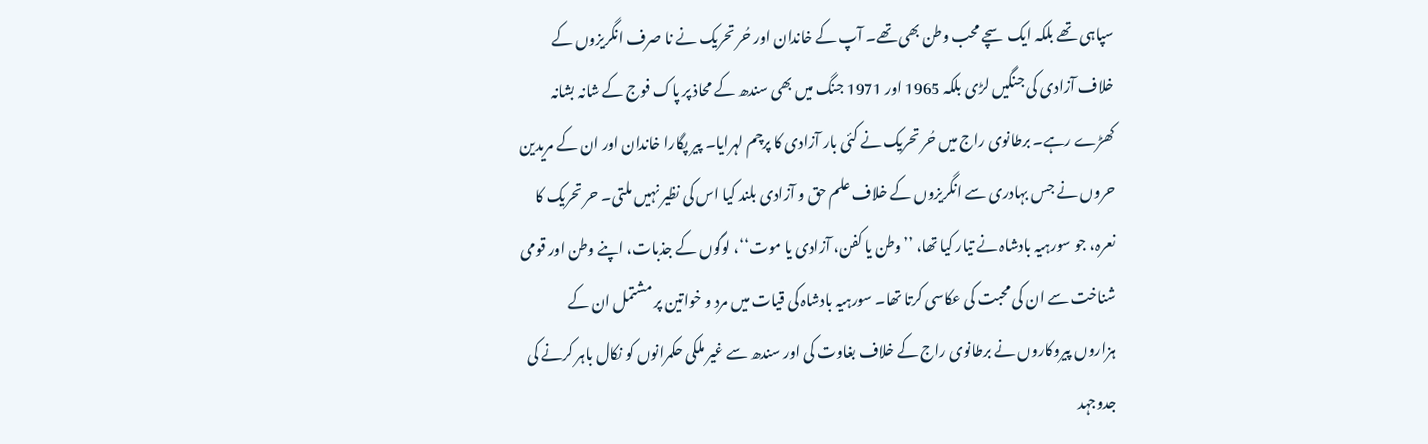سپاہی تھے بلکہ ایک سچے محب وطن بھی تھے۔ آپ کے خاندان اور حُر تحریک نے نا صرف انگریزوں کے خلاف آزادی کی جنگیں لڑی بلکہ 1965 اور 1971 جنگ میں بھی سندھ کے محاذ پر پاک فوج کے شانہ بشانہ کھڑے رہے۔ برطانوی راج میں حُر تحریک نے کئی بار آزادی کا پرچم لہرایا۔ پیر پگارا خاندان اور ان کے مریدین حروں نے جس بہادری سے انگریزوں کے خلاف علم حق و آزادی بلند کیا اس کی نظیر نہیں ملتی۔ حر تحریک کا نعرہ، جو سورہیہ بادشاہ نے تیار کیا تھا، ’’وطن یا کفن، آزادی یا موت‘‘، لوگوں کے جذبات، اپنے وطن اور قومی شناخت سے ان کی محبت کی عکاسی کرتا تھا۔ سورہیہ بادشاہ کی قیات میں مرد و خواتین پر مشتمل ان کے ہزاروں پیروکاروں نے برطانوی راج کے خلاف بغاوت کی اور سندھ سے غیر ملکی حکمرانوں کو نکال باہر کرنے کی جدوجہد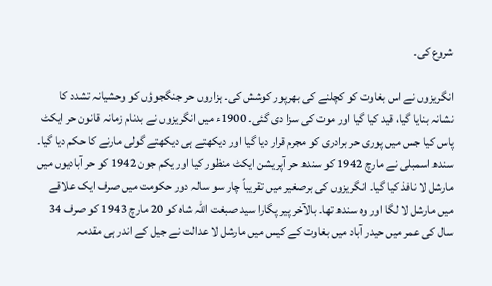شروع کی۔

انگریزوں نے اس بغاوت کو کچلنے کی بھرپور کوشش کی۔ ہزاروں حر جنگجوؤں کو وحشیانہ تشدد کا نشانہ بنایا گیا، قید کیا گیا اور موت کی سزا دی گئی۔ 1900ء میں انگریزوں نے بدنام زمانہ قانون حر ایکٹ پاس کیا جس میں پوری حر برادری کو مجرم قرار دیا گیا اور دیکھتے ہی دیکھتے گولی مارنے کا حکم دیا گیا۔ سندھ اسمبلی نے مارچ 1942 کو سندھ حر آپریشن ایکٹ منظور کیا اور یکم جون 1942 کو حر آبادیوں میں مارشل لا نافذ کیا گیا۔ انگریزوں کی برصغیر میں تقریباً چار سو سالہ دور حکومت میں صرف ایک علاقے میں مارشل لا لگا اور وہ سندھ تھا۔ بالآخر پیر پگارا سید صبغت اللہ شاہ کو 20 مارچ 1943 کو صرف 34 سال کی عمر میں حیدر آباد میں بغاوت کے کیس میں مارشل لا عدالت نے جیل کے اندر ہی مقدمہ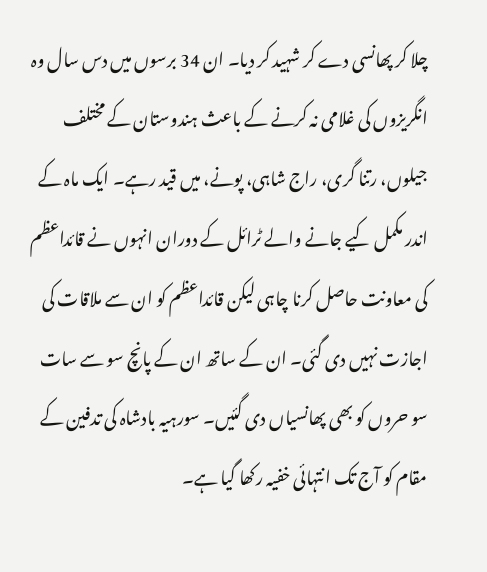چلا کر پھانسی دے کر شہید کر دیا۔ ان 34 برسوں میں دس سال وہ انگریزوں کی غلامی نہ کرنے کے باعث ہندوستان کے مختلف جیلوں، رتنا گری، راج شاہی، پونے، میں قید رہے۔ ایک ماہ کے اندر مکمل کیے جانے والے ٹرائل کے دوران انہوں نے قائداعظم کی معاونت حاصل کرنا چاہی لیکن قائداعظم کو ان سے ملاقات کی اجازت نہیں دی گئی۔ ان کے ساتھ ان کے پانچ سو سے سات سو حروں کو بھی پھانسیاں دی گئیں۔ سورہیہ بادشاہ کی تدفین کے مقام کو آج تک انتہائی خفیہ رکھا گیا ہے۔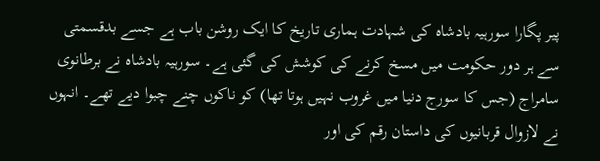پیر پگارا سورہیہ بادشاہ کی شہادت ہماری تاریخ کا ایک روشن باب ہے جسے بدقسمتی سے ہر دور حکومت میں مسخ کرنے کی کوشش کی گئی ہے۔ سورہیہ بادشاہ نے برطانوی سامراج (جس کا سورج دنیا میں غروب نہیں ہوتا تھا) کو ناکوں چنے چبوا دیے تھے۔ انہوں نے لازوال قربانیوں کی داستان رقم کی اور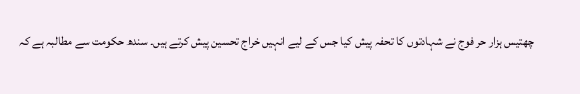چھتیس ہزار حر فوج نے شہادتوں کا تحفہ پیش کیا جس کے لیے انہیں خراج تحسین پیش کرتے ہیں۔ سندھ حکومت سے مطالبہ ہے کہ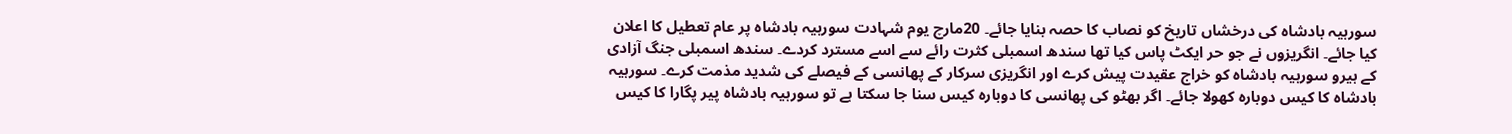سورہیہ بادشاہ کی درخشاں تاریخ کو نصاب کا حصہ بنایا جائے۔ 20مارچ یوم شہادت سورہیہ بادشاہ پر عام تعطیل کا اعلان کیا جائے۔ انگریزوں نے جو حر ایکٹ پاس کیا تھا سندھ اسمبلی کثرت رائے سے اسے مسترد کردے۔ سندھ اسمبلی جنگ آزادی کے ہیرو سورہیہ بادشاہ کو خراج عقیدت پیش کرے اور انگریزی سرکار کے پھانسی کے فیصلے کی شدید مذمت کرے۔ سورہیہ بادشاہ کا کیس دوبارہ کھولا جائے۔ اگر بھٹو کی پھانسی کا دوبارہ کیس سنا جا سکتا ہے تو سورہیہ بادشاہ پیر پگارا کا کیس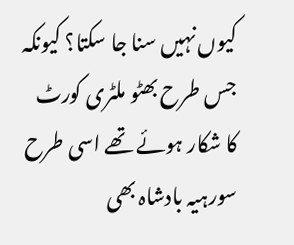کیوں نہیں سنا جا سکتا؟ کیونکہ جس طرح بھٹو ملٹری کورٹ کا شکار ہوئے تھے اسی طرح سورہیہ بادشاہ بھی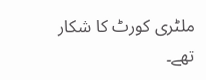ملٹری کورٹ کا شکار تھے۔